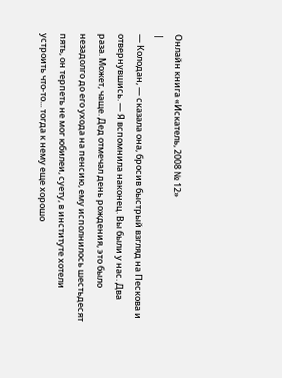Онлайн книга «Искатель, 2008 № 12»
|
— Колодан, — сказала она, бросив быстрый взгляд на Пескова и отвернувшись. — Я вспомнила наконец. Вы были у нас. Два раза. Может, чаще. Дед отмечал день рождения, это было незадолго до его ухода на пенсию, ему исполнилось шестьдесят пять, он терпеть не мог юбилеи, суету, в институте хотели устроить что-то... тогда к нему еще хорошо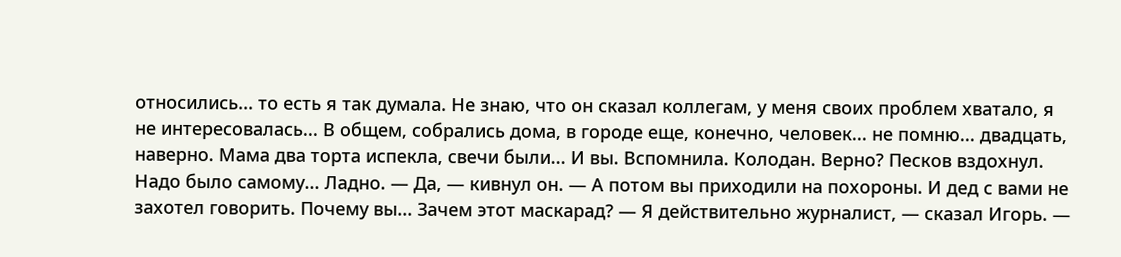относились... то есть я так думала. Не знаю, что он сказал коллегам, у меня своих проблем хватало, я не интересовалась... В общем, собрались дома, в городе еще, конечно, человек... не помню... двадцать, наверно. Мама два торта испекла, свечи были... И вы. Вспомнила. Колодан. Верно? Песков вздохнул. Надо было самому... Ладно. — Да, — кивнул он. — А потом вы приходили на похороны. И дед с вами не захотел говорить. Почему вы... Зачем этот маскарад? — Я действительно журналист, — сказал Игорь. —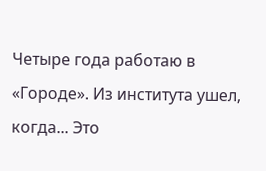Четыре года работаю в «Городе». Из института ушел, когда... Это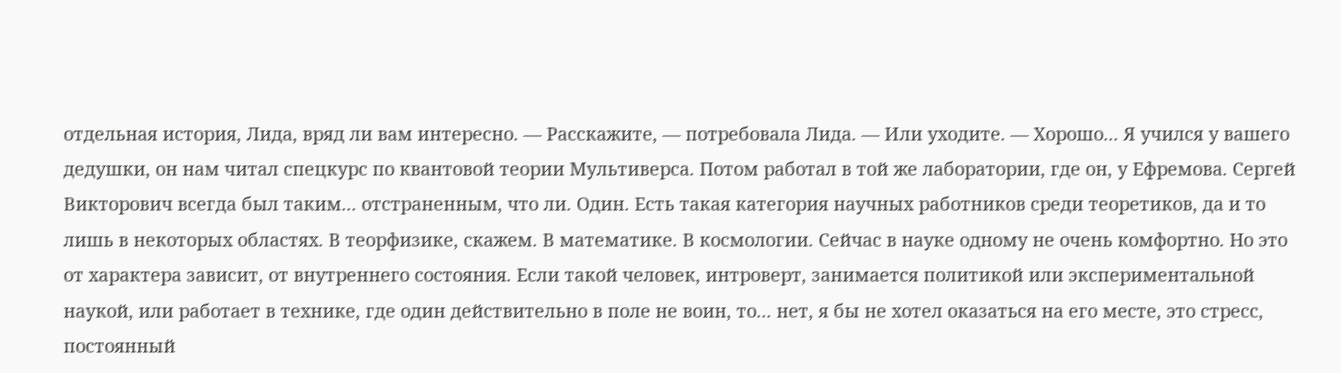отдельная история, Лида, вряд ли вам интересно. — Расскажите, — потребовала Лида. — Или уходите. — Хорошо... Я учился у вашего дедушки, он нам читал спецкурс по квантовой теории Мультиверса. Потом работал в той же лаборатории, где он, у Ефремова. Сергей Викторович всегда был таким... отстраненным, что ли. Один. Есть такая категория научных работников среди теоретиков, да и то лишь в некоторых областях. В теорфизике, скажем. В математике. В космологии. Сейчас в науке одному не очень комфортно. Но это от характера зависит, от внутреннего состояния. Если такой человек, интроверт, занимается политикой или экспериментальной наукой, или работает в технике, где один действительно в поле не воин, то... нет, я бы не хотел оказаться на его месте, это стресс, постоянный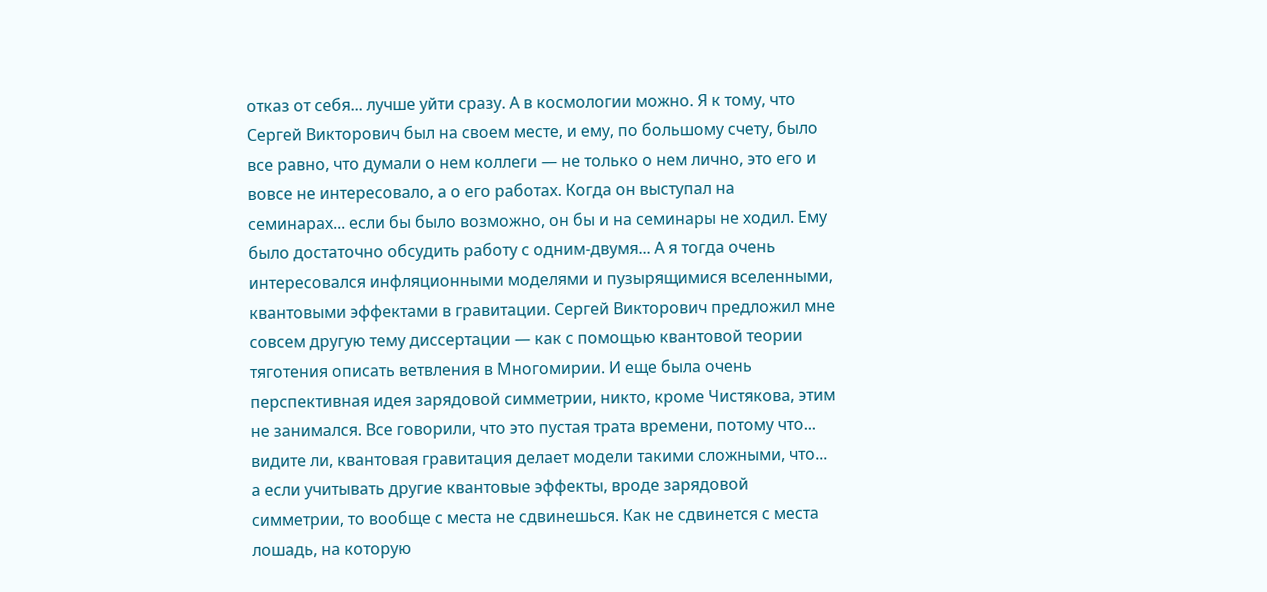отказ от себя... лучше уйти сразу. А в космологии можно. Я к тому, что Сергей Викторович был на своем месте, и ему, по большому счету, было все равно, что думали о нем коллеги — не только о нем лично, это его и вовсе не интересовало, а о его работах. Когда он выступал на семинарах... если бы было возможно, он бы и на семинары не ходил. Ему было достаточно обсудить работу с одним-двумя... А я тогда очень интересовался инфляционными моделями и пузырящимися вселенными, квантовыми эффектами в гравитации. Сергей Викторович предложил мне совсем другую тему диссертации — как с помощью квантовой теории тяготения описать ветвления в Многомирии. И еще была очень перспективная идея зарядовой симметрии, никто, кроме Чистякова, этим не занимался. Все говорили, что это пустая трата времени, потому что... видите ли, квантовая гравитация делает модели такими сложными, что... а если учитывать другие квантовые эффекты, вроде зарядовой симметрии, то вообще с места не сдвинешься. Как не сдвинется с места лошадь, на которую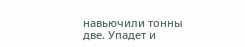навьючили тонны две. Упадет и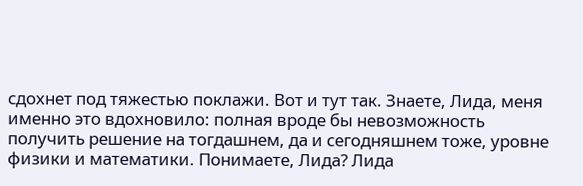сдохнет под тяжестью поклажи. Вот и тут так. Знаете, Лида, меня именно это вдохновило: полная вроде бы невозможность получить решение на тогдашнем, да и сегодняшнем тоже, уровне физики и математики. Понимаете, Лида? Лида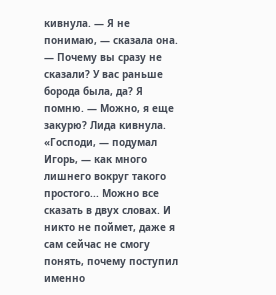кивнула. — Я не понимаю, — сказала она. — Почему вы сразу не сказали? У вас раньше борода была, да? Я помню. — Можно, я еще закурю? Лида кивнула. «Господи, — подумал Игорь, — как много лишнего вокруг такого простого... Можно все сказать в двух словах. И никто не поймет, даже я сам сейчас не смогу понять, почему поступил именно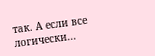так. А если все логически...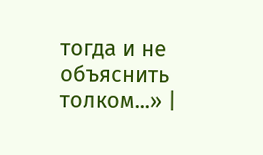тогда и не объяснить толком...» |